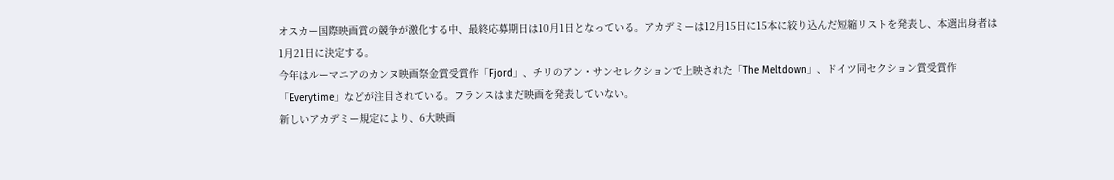オスカー国際映画賞の競争が激化する中、最終応募期日は10月1日となっている。アカデミーは12月15日に15本に絞り込んだ短縮リストを発表し、本選出身者は1月21日に決定する。
今年はルーマニアのカンヌ映画祭金賞受賞作「Fjord」、チリのアン・サンセレクションで上映された「The Meltdown」、ドイツ同セクション賞受賞作「Everytime」などが注目されている。フランスはまだ映画を発表していない。
新しいアカデミー規定により、6大映画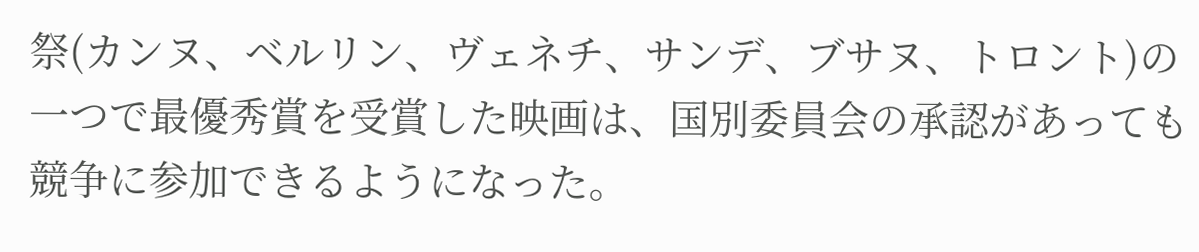祭(カンヌ、ベルリン、ヴェネチ、サンデ、ブサヌ、トロント)の一つで最優秀賞を受賞した映画は、国別委員会の承認があっても競争に参加できるようになった。